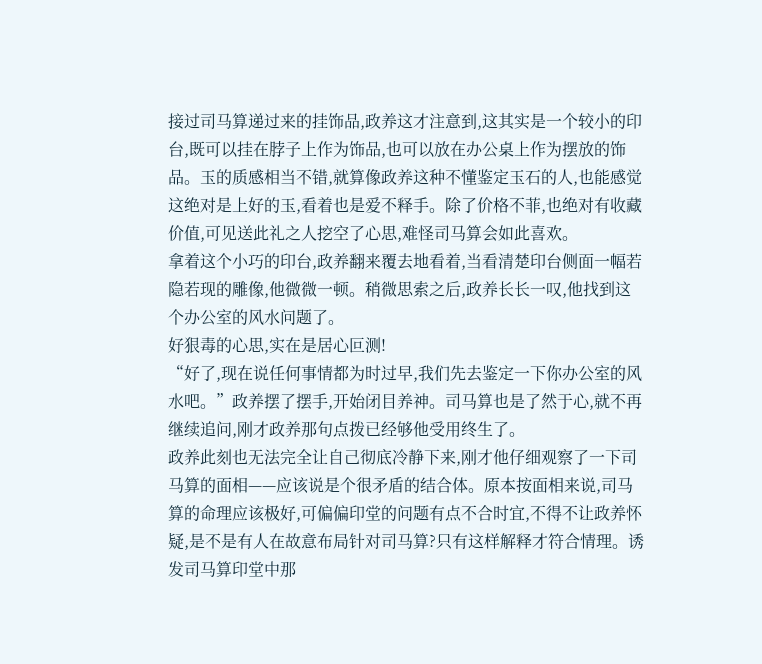接过司马算递过来的挂饰品,政养这才注意到,这其实是一个较小的印台,既可以挂在脖子上作为饰品,也可以放在办公桌上作为摆放的饰品。玉的质感相当不错,就算像政养这种不懂鉴定玉石的人,也能感觉这绝对是上好的玉,看着也是爱不释手。除了价格不菲,也绝对有收藏价值,可见送此礼之人挖空了心思,难怪司马算会如此喜欢。
拿着这个小巧的印台,政养翻来覆去地看着,当看清楚印台侧面一幅若隐若现的雕像,他微微一顿。稍微思索之后,政养长长一叹,他找到这个办公室的风水问题了。
好狠毒的心思,实在是居心叵测!
“好了,现在说任何事情都为时过早,我们先去鉴定一下你办公室的风水吧。”政养摆了摆手,开始闭目养神。司马算也是了然于心,就不再继续追问,刚才政养那句点拨已经够他受用终生了。
政养此刻也无法完全让自己彻底冷静下来,刚才他仔细观察了一下司马算的面相——应该说是个很矛盾的结合体。原本按面相来说,司马算的命理应该极好,可偏偏印堂的问题有点不合时宜,不得不让政养怀疑,是不是有人在故意布局针对司马算?只有这样解释才符合情理。诱发司马算印堂中那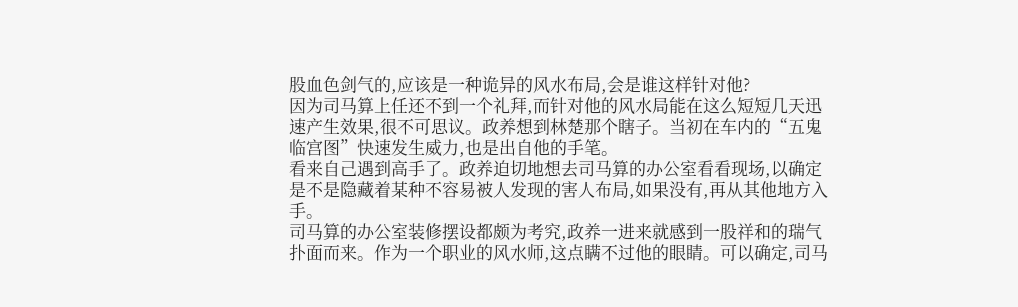股血色剑气的,应该是一种诡异的风水布局,会是谁这样针对他?
因为司马算上任还不到一个礼拜,而针对他的风水局能在这么短短几天迅速产生效果,很不可思议。政养想到林楚那个瞎子。当初在车内的“五鬼临宫图”快速发生威力,也是出自他的手笔。
看来自己遇到高手了。政养迫切地想去司马算的办公室看看现场,以确定是不是隐藏着某种不容易被人发现的害人布局,如果没有,再从其他地方入手。
司马算的办公室装修摆设都颇为考究,政养一进来就感到一股祥和的瑞气扑面而来。作为一个职业的风水师,这点瞒不过他的眼睛。可以确定,司马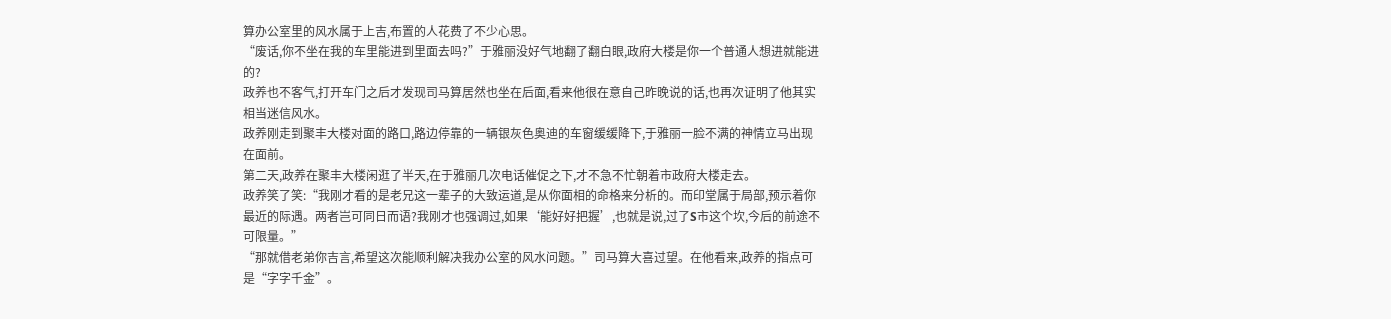算办公室里的风水属于上吉,布置的人花费了不少心思。
“废话,你不坐在我的车里能进到里面去吗?”于雅丽没好气地翻了翻白眼,政府大楼是你一个普通人想进就能进的?
政养也不客气,打开车门之后才发现司马算居然也坐在后面,看来他很在意自己昨晚说的话,也再次证明了他其实相当迷信风水。
政养刚走到聚丰大楼对面的路口,路边停靠的一辆银灰色奥迪的车窗缓缓降下,于雅丽一脸不满的神情立马出现在面前。
第二天,政养在聚丰大楼闲逛了半天,在于雅丽几次电话催促之下,才不急不忙朝着市政府大楼走去。
政养笑了笑:“我刚才看的是老兄这一辈子的大致运道,是从你面相的命格来分析的。而印堂属于局部,预示着你最近的际遇。两者岂可同日而语?我刚才也强调过,如果‘能好好把握’,也就是说,过了S市这个坎,今后的前途不可限量。”
“那就借老弟你吉言,希望这次能顺利解决我办公室的风水问题。”司马算大喜过望。在他看来,政养的指点可是“字字千金”。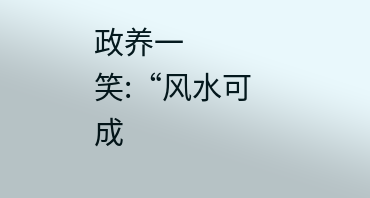政养一笑:“风水可成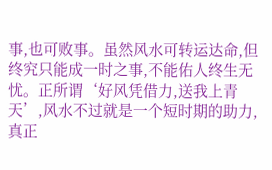事,也可败事。虽然风水可转运达命,但终究只能成一时之事,不能佑人终生无忧。正所谓‘好风凭借力,送我上青天’,风水不过就是一个短时期的助力,真正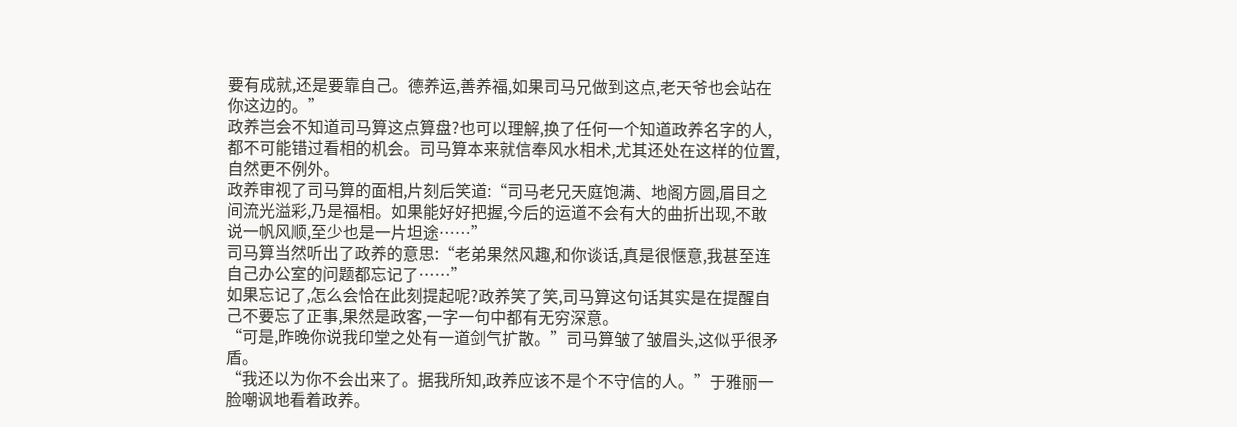要有成就,还是要靠自己。德养运,善养福,如果司马兄做到这点,老天爷也会站在你这边的。”
政养岂会不知道司马算这点算盘?也可以理解,换了任何一个知道政养名字的人,都不可能错过看相的机会。司马算本来就信奉风水相术,尤其还处在这样的位置,自然更不例外。
政养审视了司马算的面相,片刻后笑道:“司马老兄天庭饱满、地阁方圆,眉目之间流光溢彩,乃是福相。如果能好好把握,今后的运道不会有大的曲折出现,不敢说一帆风顺,至少也是一片坦途……”
司马算当然听出了政养的意思:“老弟果然风趣,和你谈话,真是很惬意,我甚至连自己办公室的问题都忘记了……”
如果忘记了,怎么会恰在此刻提起呢?政养笑了笑,司马算这句话其实是在提醒自己不要忘了正事,果然是政客,一字一句中都有无穷深意。
“可是,昨晚你说我印堂之处有一道剑气扩散。”司马算皱了皱眉头,这似乎很矛盾。
“我还以为你不会出来了。据我所知,政养应该不是个不守信的人。”于雅丽一脸嘲讽地看着政养。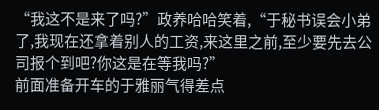“我这不是来了吗?”政养哈哈笑着,“于秘书误会小弟了,我现在还拿着别人的工资,来这里之前,至少要先去公司报个到吧?你这是在等我吗?”
前面准备开车的于雅丽气得差点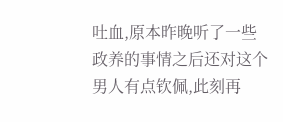吐血,原本昨晚听了一些政养的事情之后还对这个男人有点钦佩,此刻再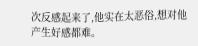次反感起来了,他实在太恶俗,想对他产生好感都难。